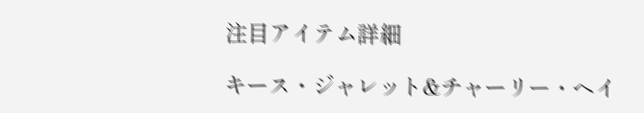注目アイテム詳細

キース・ジャレット&チャーリー・ヘイ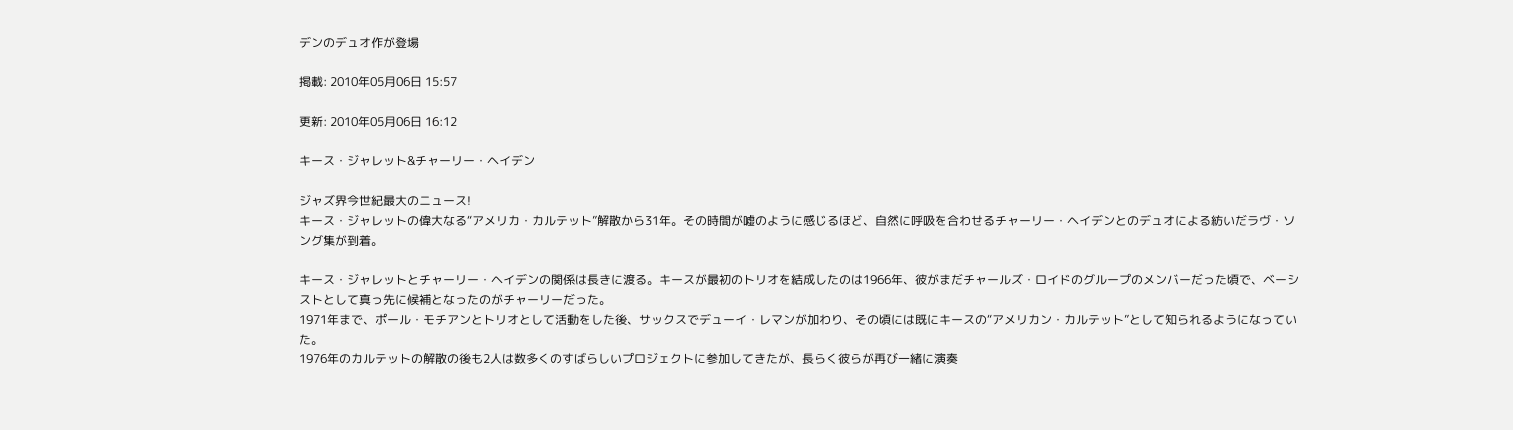デンのデュオ作が登場

掲載: 2010年05月06日 15:57

更新: 2010年05月06日 16:12

キース・ジャレット&チャーリー・ヘイデン

ジャズ界今世紀最大のニュース!
キース・ジャレットの偉大なる“アメリカ・カルテット”解散から31年。その時間が嘘のように感じるほど、自然に呼吸を合わせるチャーリー・ヘイデンとのデュオによる紡いだラヴ・ソング集が到着。

キース・ジャレットとチャーリー・ヘイデンの関係は長きに渡る。キースが最初のトリオを結成したのは1966年、彼がまだチャールズ・ロイドのグループのメンバーだった頃で、ベーシストとして真っ先に候補となったのがチャーリーだった。
1971年まで、ポール・モチアンとトリオとして活動をした後、サックスでデューイ・レマンが加わり、その頃には既にキースの“アメリカン・カルテット”として知られるようになっていた。
1976年のカルテットの解散の後も2人は数多くのすばらしいプロジェクトに参加してきたが、長らく彼らが再び一緒に演奏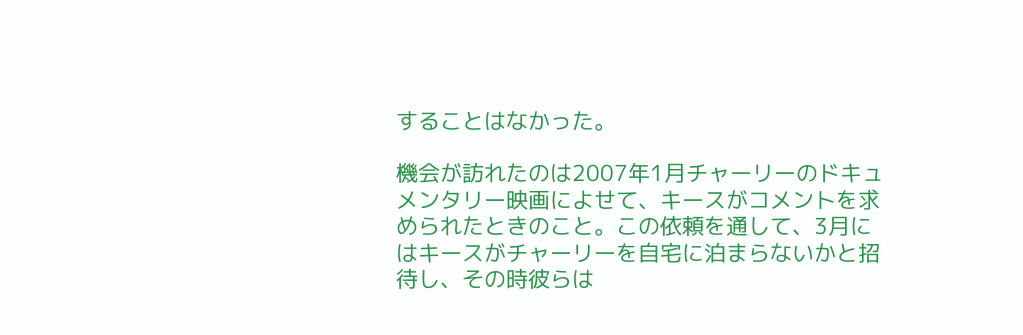することはなかった。

機会が訪れたのは2007年1月チャーリーのドキュメンタリー映画によせて、キースがコメントを求められたときのこと。この依頼を通して、3月にはキースがチャーリーを自宅に泊まらないかと招待し、その時彼らは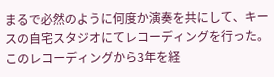まるで必然のように何度か演奏を共にして、キースの自宅スタジオにてレコーディングを行った。このレコーディングから3年を経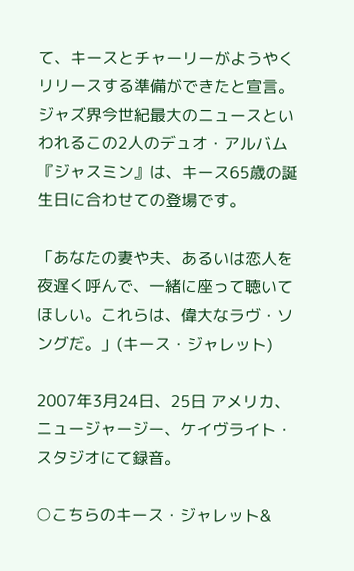て、キースとチャーリーがようやくリリースする準備ができたと宣言。
ジャズ界今世紀最大のニュースといわれるこの2人のデュオ・アルバム『ジャスミン』は、キース65歳の誕生日に合わせての登場です。

「あなたの妻や夫、あるいは恋人を夜遅く呼んで、一緒に座って聴いてほしい。これらは、偉大なラヴ・ソングだ。」(キース・ジャレット)

2007年3月24日、25日 アメリカ、ニュージャージー、ケイヴライト・スタジオにて録音。

○こちらのキース・ジャレット&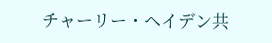チャーリー・ヘイデン共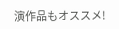演作品もオススメ!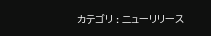カテゴリ : ニューリリース